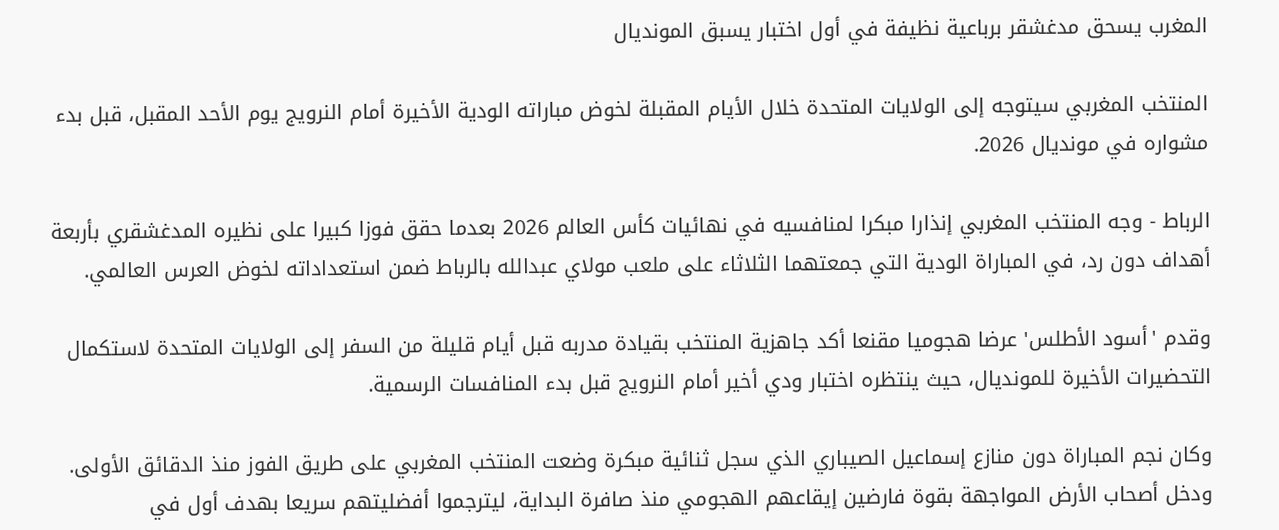المغرب يسحق مدغشقر برباعية نظيفة في أول اختبار يسبق المونديال

المنتخب المغربي سيتوجه إلى الولايات المتحدة خلال الأيام المقبلة لخوض مباراته الودية الأخيرة أمام النرويج يوم الأحد المقبل، قبل بدء مشواره في مونديال 2026.

الرباط - وجه المنتخب المغربي إنذارا مبكرا لمنافسيه في نهائيات كأس العالم 2026 بعدما حقق فوزا كبيرا على نظيره المدغشقري بأربعة أهداف دون رد، في المباراة الودية التي جمعتهما الثلاثاء على ملعب مولاي عبدالله بالرباط ضمن استعداداته لخوض العرس العالمي.

وقدم 'أسود الأطلس' عرضا هجوميا مقنعا أكد جاهزية المنتخب بقيادة مدربه قبل أيام قليلة من السفر إلى الولايات المتحدة لاستكمال التحضيرات الأخيرة للمونديال، حيث ينتظره اختبار ودي أخير أمام النرويج قبل بدء المنافسات الرسمية.

وكان نجم المباراة دون منازع إسماعيل الصيباري الذي سجل ثنائية مبكرة وضعت المنتخب المغربي على طريق الفوز منذ الدقائق الأولى. ودخل أصحاب الأرض المواجهة بقوة فارضين إيقاعهم الهجومي منذ صافرة البداية، ليترجموا أفضليتهم سريعا بهدف أول في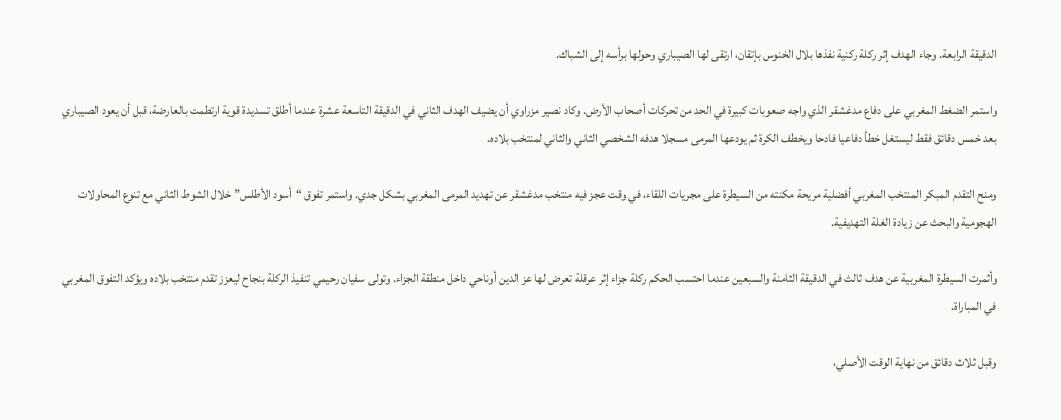الدقيقة الرابعة. وجاء الهدف إثر ركلة ركنية نفذها بلال الخنوس بإتقان، ارتقى لها الصيباري وحولها برأسه إلى الشباك.

واستمر الضغط المغربي على دفاع مدغشقر الذي واجه صعوبات كبيرة في الحد من تحركات أصحاب الأرض. وكاد نصير مزراوي أن يضيف الهدف الثاني في الدقيقة التاسعة عشرة عندما أطلق تسديدة قوية ارتطمت بالعارضة، قبل أن يعود الصيباري بعد خمس دقائق فقط ليستغل خطأ دفاعيا فادحا ويخطف الكرة ثم يودعها المرمى مسجلا هدفه الشخصي الثاني والثاني لمنتخب بلاده.

ومنح التقدم المبكر المنتخب المغربي أفضلية مريحة مكنته من السيطرة على مجريات اللقاء، في وقت عجز فيه منتخب مدغشقر عن تهديد المرمى المغربي بشكل جدي. واستمر تفوق “أسود الأطلس” خلال الشوط الثاني مع تنوع المحاولات الهجومية والبحث عن زيادة الغلة التهديفية.

وأثمرت السيطرة المغربية عن هدف ثالث في الدقيقة الثامنة والسبعين عندما احتسب الحكم ركلة جزاء إثر عرقلة تعرض لها عز الدين أوناحي داخل منطقة الجزاء. وتولى سفيان رحيمي تنفيذ الركلة بنجاح ليعزز تقدم منتخب بلاده ويؤكد التفوق المغربي في المباراة.

وقبل ثلاث دقائق من نهاية الوقت الأصلي،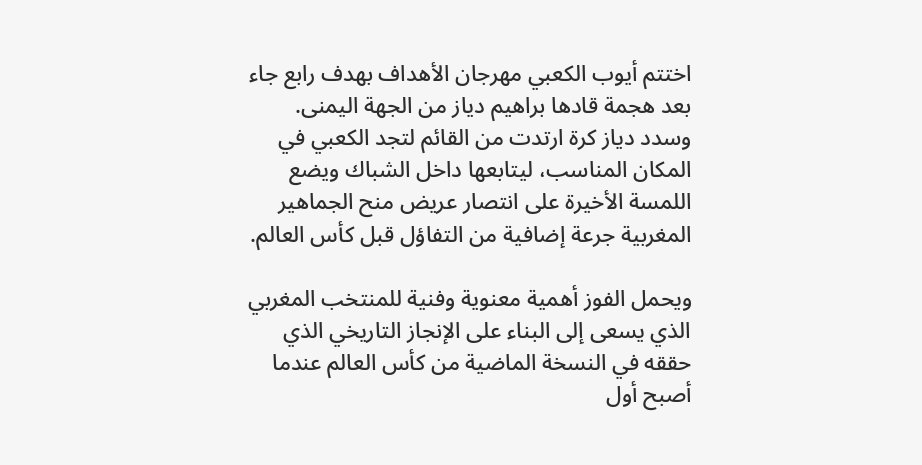اختتم أيوب الكعبي مهرجان الأهداف بهدف رابع جاء بعد هجمة قادها براهيم دياز من الجهة اليمنى. وسدد دياز كرة ارتدت من القائم لتجد الكعبي في المكان المناسب، ليتابعها داخل الشباك ويضع اللمسة الأخيرة على انتصار عريض منح الجماهير المغربية جرعة إضافية من التفاؤل قبل كأس العالم.

ويحمل الفوز أهمية معنوية وفنية للمنتخب المغربي الذي يسعى إلى البناء على الإنجاز التاريخي الذي حققه في النسخة الماضية من كأس العالم عندما أصبح أول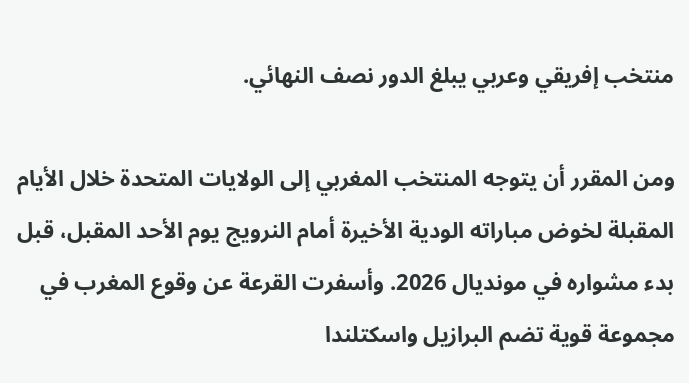منتخب إفريقي وعربي يبلغ الدور نصف النهائي.

ومن المقرر أن يتوجه المنتخب المغربي إلى الولايات المتحدة خلال الأيام المقبلة لخوض مباراته الودية الأخيرة أمام النرويج يوم الأحد المقبل، قبل بدء مشواره في مونديال 2026. وأسفرت القرعة عن وقوع المغرب في مجموعة قوية تضم البرازيل واسكتلندا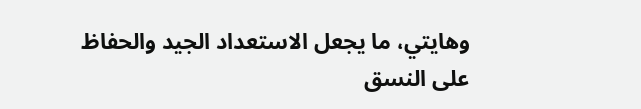وهايتي، ما يجعل الاستعداد الجيد والحفاظ على النسق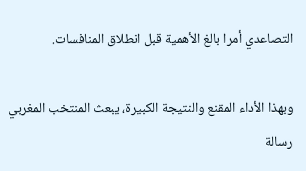التصاعدي أمرا بالغ الأهمية قبل انطلاق المنافسات.

وبهذا الأداء المقنع والنتيجة الكبيرة، يبعث المنتخب المغربي رسالة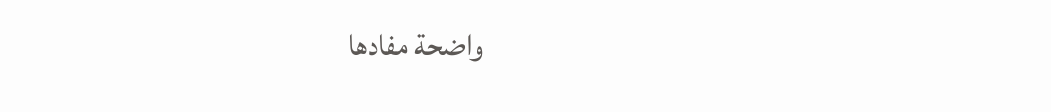واضحة مفادها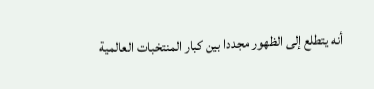أنه يتطلع إلى الظهور مجددا بين كبار المنتخبات العالمية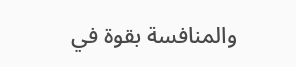والمنافسة بقوة في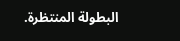البطولة المنتظرة.